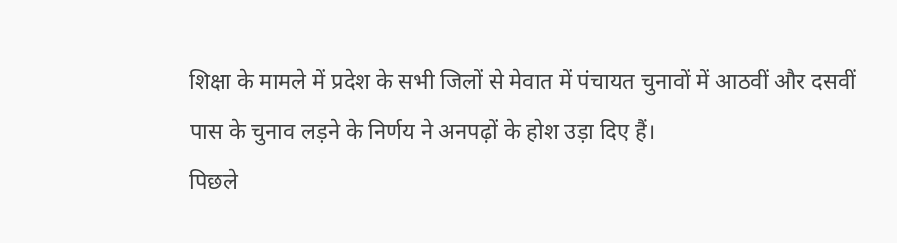शिक्षा के मामले में प्रदेश के सभी जिलों से मेवात में पंचायत चुनावों में आठवीं और दसवीं पास के चुनाव लड़ने के निर्णय ने अनपढ़ों के होश उड़ा दिए हैं।
पिछले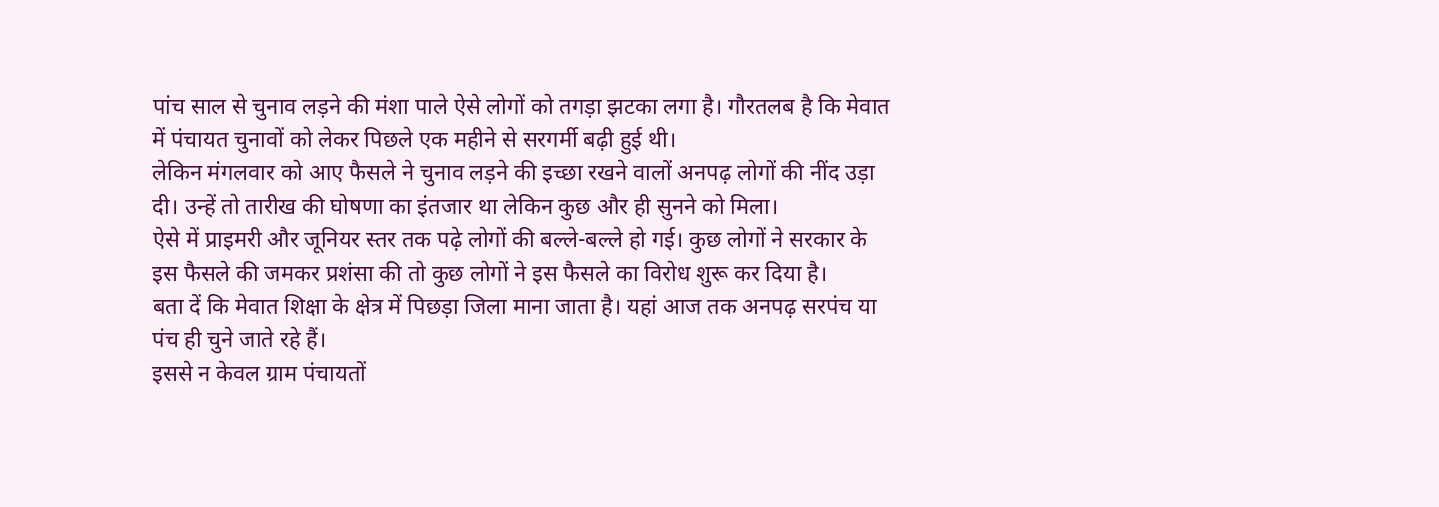पांच साल से चुनाव लड़ने की मंशा पाले ऐसे लोगों को तगड़ा झटका लगा है। गौरतलब है कि मेवात में पंचायत चुनावों को लेकर पिछले एक महीने से सरगर्मी बढ़ी हुई थी।
लेकिन मंगलवार को आए फैसले ने चुनाव लड़ने की इच्छा रखने वालों अनपढ़ लोगों की नींद उड़ा दी। उन्हें तो तारीख की घोषणा का इंतजार था लेकिन कुछ और ही सुनने को मिला।
ऐसे में प्राइमरी और जूनियर स्तर तक पढ़े लोगों की बल्ले-बल्ले हो गई। कुछ लोगों ने सरकार के इस फैसले की जमकर प्रशंसा की तो कुछ लोगों ने इस फैसले का विरोध शुरू कर दिया है।
बता दें कि मेवात शिक्षा के क्षेत्र में पिछड़ा जिला माना जाता है। यहां आज तक अनपढ़ सरपंच या पंच ही चुने जाते रहे हैं।
इससे न केवल ग्राम पंचायतों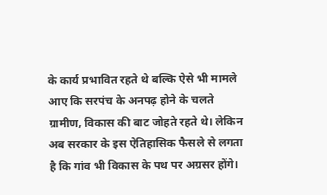के कार्य प्रभावित रहते थे बल्कि ऐसे भी मामले आए कि सरपंच के अनपढ़ होने के चलते ग्रामीण, विकास की बाट जोहते रहते थे। लेकिन अब सरकार के इस ऐतिहासिक फैसले से लगता है कि गांव भी विकास के पथ पर अग्रसर होंगे।